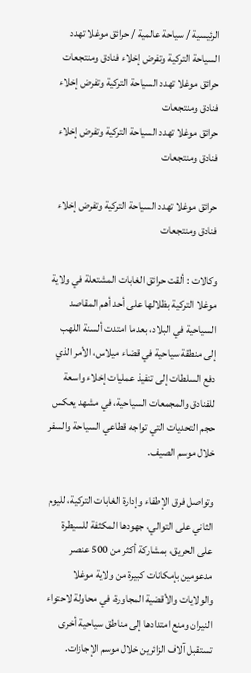الرئيسية / سياحة عالمية / حرائق موغلا تهدد السياحة التركية وتفرض إخلاء فنادق ومنتجعات
حرائق موغلا تهدد السياحة التركية وتفرض إخلاء فنادق ومنتجعات
حرائق موغلا تهدد السياحة التركية وتفرض إخلاء فنادق ومنتجعات

حرائق موغلا تهدد السياحة التركية وتفرض إخلاء فنادق ومنتجعات

وكالات : ألقت حرائق الغابات المشتعلة في ولاية موغلا التركية بظلالها على أحد أهم المقاصد السياحية في البلاد، بعدما امتدت ألسنة اللهب إلى منطقة سياحية في قضاء ميلاس، الأمر الذي دفع السلطات إلى تنفيذ عمليات إخلاء واسعة للفنادق والمجمعات السياحية، في مشهد يعكس حجم التحديات التي تواجه قطاعي السياحة والسفر خلال موسم الصيف.

وتواصل فرق الإطفاء وإدارة الغابات التركية، لليوم الثاني على التوالي، جهودها المكثفة للسيطرة على الحريق، بمشاركة أكثر من 500 عنصر مدعومين بإمكانات كبيرة من ولاية موغلا والولايات والأقضية المجاورة، في محاولة لاحتواء النيران ومنع امتدادها إلى مناطق سياحية أخرى تستقبل آلاف الزائرين خلال موسم الإجازات.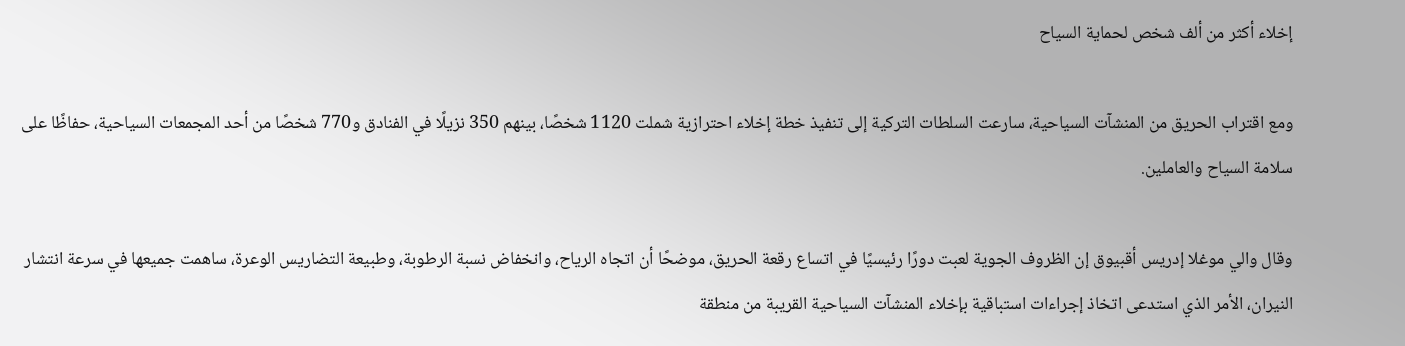إخلاء أكثر من ألف شخص لحماية السياح

ومع اقتراب الحريق من المنشآت السياحية، سارعت السلطات التركية إلى تنفيذ خطة إخلاء احترازية شملت 1120 شخصًا، بينهم 350 نزيلًا في الفنادق و770 شخصًا من أحد المجمعات السياحية، حفاظًا على سلامة السياح والعاملين.

وقال والي موغلا إدريس أقبيوق إن الظروف الجوية لعبت دورًا رئيسيًا في اتساع رقعة الحريق، موضحًا أن اتجاه الرياح، وانخفاض نسبة الرطوبة، وطبيعة التضاريس الوعرة، ساهمت جميعها في سرعة انتشار النيران، الأمر الذي استدعى اتخاذ إجراءات استباقية بإخلاء المنشآت السياحية القريبة من منطقة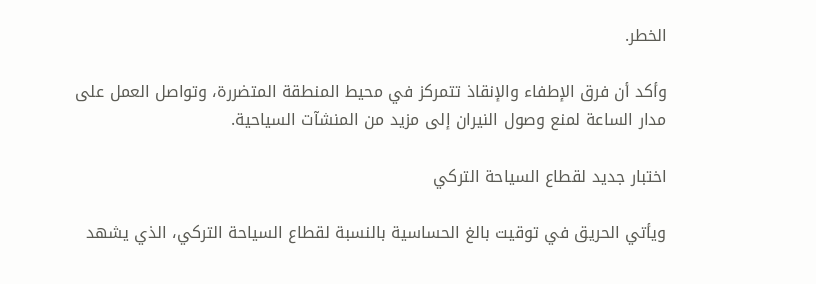الخطر.

وأكد أن فرق الإطفاء والإنقاذ تتمركز في محيط المنطقة المتضررة، وتواصل العمل على مدار الساعة لمنع وصول النيران إلى مزيد من المنشآت السياحية.

اختبار جديد لقطاع السياحة التركي

ويأتي الحريق في توقيت بالغ الحساسية بالنسبة لقطاع السياحة التركي، الذي يشهد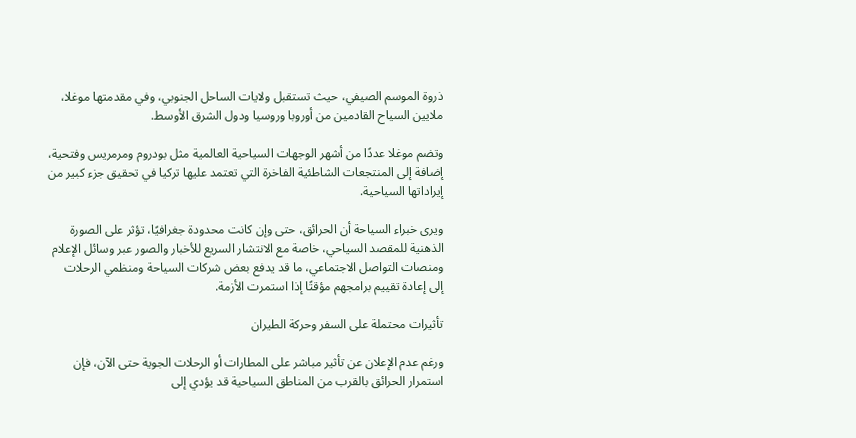ذروة الموسم الصيفي، حيث تستقبل ولايات الساحل الجنوبي، وفي مقدمتها موغلا، ملايين السياح القادمين من أوروبا وروسيا ودول الشرق الأوسط.

وتضم موغلا عددًا من أشهر الوجهات السياحية العالمية مثل بودروم ومرمريس وفتحية، إضافة إلى المنتجعات الشاطئية الفاخرة التي تعتمد عليها تركيا في تحقيق جزء كبير من إيراداتها السياحية.

ويرى خبراء السياحة أن الحرائق، حتى وإن كانت محدودة جغرافيًا، تؤثر على الصورة الذهنية للمقصد السياحي، خاصة مع الانتشار السريع للأخبار والصور عبر وسائل الإعلام ومنصات التواصل الاجتماعي، ما قد يدفع بعض شركات السياحة ومنظمي الرحلات إلى إعادة تقييم برامجهم مؤقتًا إذا استمرت الأزمة.

تأثيرات محتملة على السفر وحركة الطيران

ورغم عدم الإعلان عن تأثير مباشر على المطارات أو الرحلات الجوية حتى الآن، فإن استمرار الحرائق بالقرب من المناطق السياحية قد يؤدي إلى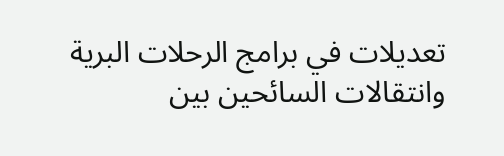تعديلات في برامج الرحلات البرية وانتقالات السائحين بين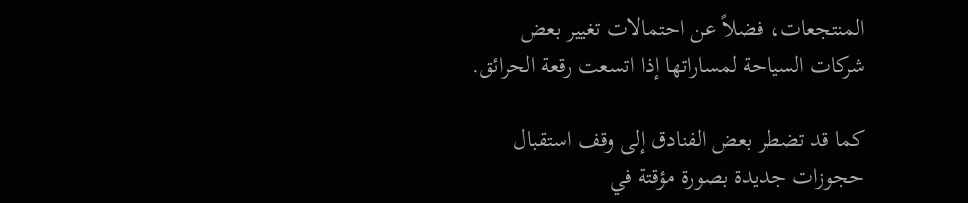المنتجعات، فضلاً عن احتمالات تغيير بعض شركات السياحة لمساراتها إذا اتسعت رقعة الحرائق.

كما قد تضطر بعض الفنادق إلى وقف استقبال حجوزات جديدة بصورة مؤقتة في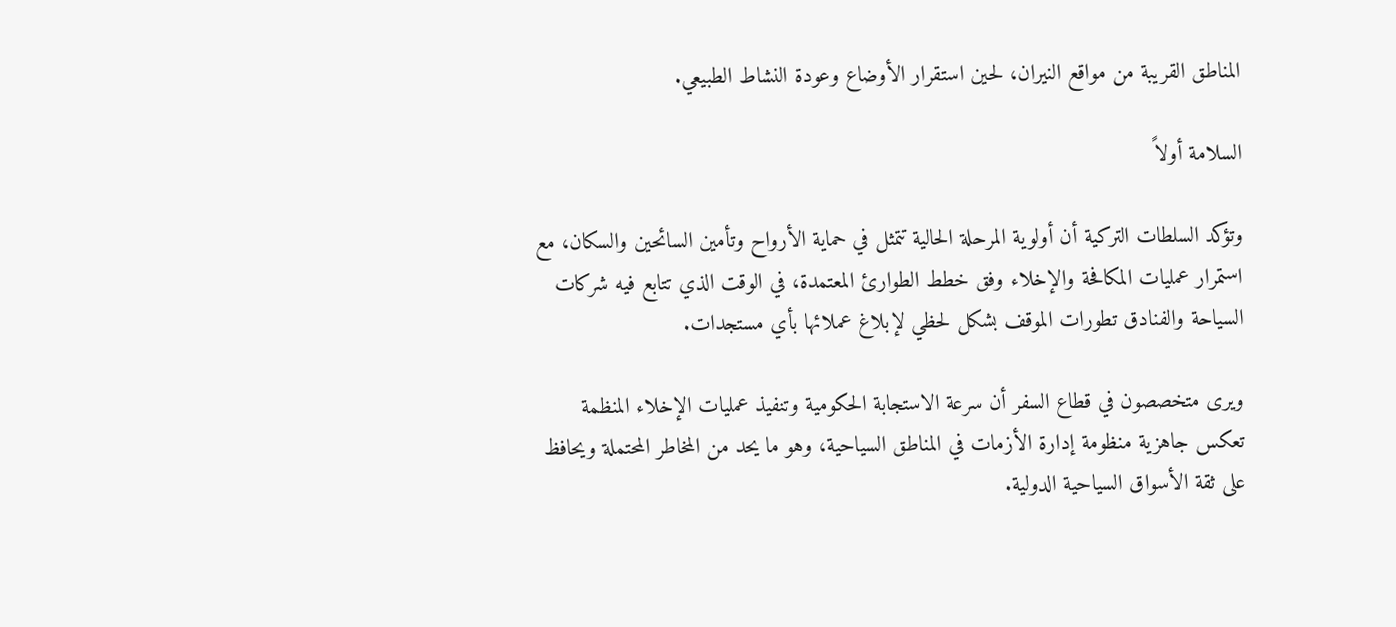المناطق القريبة من مواقع النيران، لحين استقرار الأوضاع وعودة النشاط الطبيعي.

السلامة أولاً

وتؤكد السلطات التركية أن أولوية المرحلة الحالية تتمثل في حماية الأرواح وتأمين السائحين والسكان، مع استمرار عمليات المكافحة والإخلاء وفق خطط الطوارئ المعتمدة، في الوقت الذي تتابع فيه شركات السياحة والفنادق تطورات الموقف بشكل لحظي لإبلاغ عملائها بأي مستجدات.

ويرى متخصصون في قطاع السفر أن سرعة الاستجابة الحكومية وتنفيذ عمليات الإخلاء المنظمة تعكس جاهزية منظومة إدارة الأزمات في المناطق السياحية، وهو ما يحد من المخاطر المحتملة ويحافظ على ثقة الأسواق السياحية الدولية.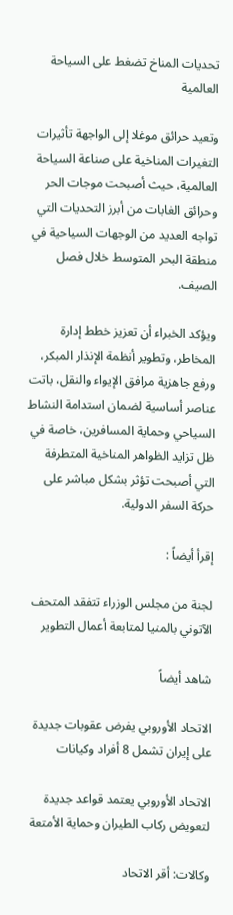تحديات المناخ تضغط على السياحة العالمية

وتعيد حرائق موغلا إلى الواجهة تأثيرات التغيرات المناخية على صناعة السياحة العالمية، حيث أصبحت موجات الحر وحرائق الغابات من أبرز التحديات التي تواجه العديد من الوجهات السياحية في منطقة البحر المتوسط خلال فصل الصيف.

ويؤكد الخبراء أن تعزيز خطط إدارة المخاطر، وتطوير أنظمة الإنذار المبكر، ورفع جاهزية مرافق الإيواء والنقل، باتت عناصر أساسية لضمان استدامة النشاط السياحي وحماية المسافرين، خاصة في ظل تزايد الظواهر المناخية المتطرفة التي أصبحت تؤثر بشكل مباشر على حركة السفر الدولية.

إقرأ أيضاً :

لجنة من مجلس الوزراء تتفقد المتحف الآتوني بالمنيا لمتابعة أعمال التطوير

شاهد أيضاً

الاتحاد الأوروبي يفرض عقوبات جديدة على إيران تشمل 8 أفراد وكيانات

الاتحاد الأوروبي يعتمد قواعد جديدة لتعويض ركاب الطيران وحماية الأمتعة

وكالات: أقر الاتحاد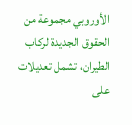الأوروبي مجموعة من الحقوق الجديدة لركاب الطيران، تشمل تعديلات على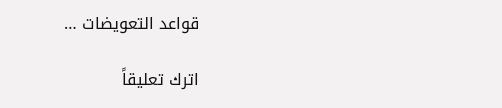قواعد التعويضات …

اترك تعليقاً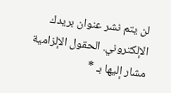لن يتم نشر عنوان بريدك الإلكتروني. الحقول الإلزامية مشار إليها بـ *